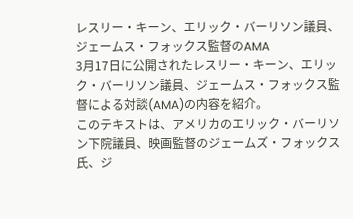レスリー・キーン、エリック・バーリソン議員、ジェームス・フォックス監督のAMA
3月17日に公開されたレスリー・キーン、エリック・バーリソン議員、ジェームス・フォックス監督による対談(AMA)の内容を紹介。
このテキストは、アメリカのエリック・バーリソン下院議員、映画監督のジェームズ・フォックス氏、ジ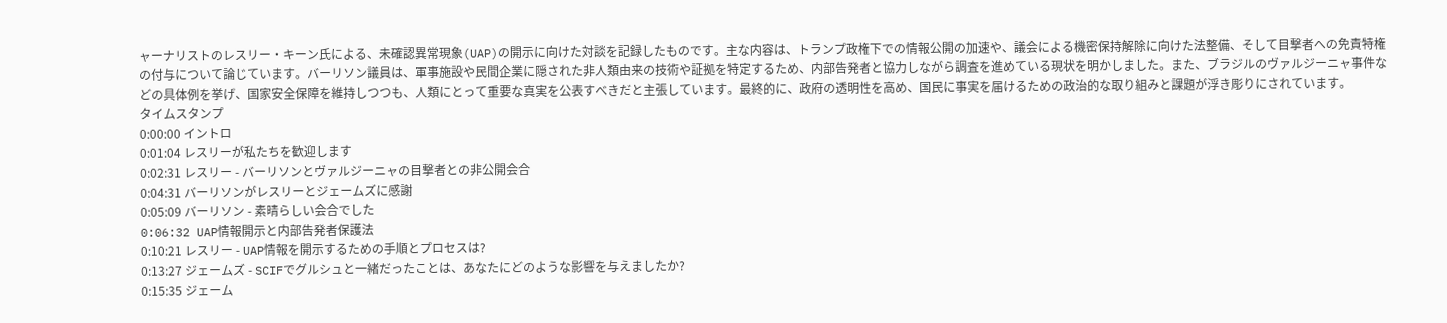ャーナリストのレスリー・キーン氏による、未確認異常現象(UAP)の開示に向けた対談を記録したものです。主な内容は、トランプ政権下での情報公開の加速や、議会による機密保持解除に向けた法整備、そして目撃者への免責特権の付与について論じています。バーリソン議員は、軍事施設や民間企業に隠された非人類由来の技術や証拠を特定するため、内部告発者と協力しながら調査を進めている現状を明かしました。また、ブラジルのヴァルジーニャ事件などの具体例を挙げ、国家安全保障を維持しつつも、人類にとって重要な真実を公表すべきだと主張しています。最終的に、政府の透明性を高め、国民に事実を届けるための政治的な取り組みと課題が浮き彫りにされています。
タイムスタンプ
0:00:00 イントロ
0:01:04 レスリーが私たちを歓迎します
0:02:31 レスリー - バーリソンとヴァルジーニャの目撃者との非公開会合
0:04:31 バーリソンがレスリーとジェームズに感謝
0:05:09 バーリソン - 素晴らしい会合でした
0:06:32 UAP情報開示と内部告発者保護法
0:10:21 レスリー - UAP情報を開示するための手順とプロセスは?
0:13:27 ジェームズ - SCIFでグルシュと一緒だったことは、あなたにどのような影響を与えましたか?
0:15:35 ジェーム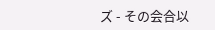ズ - その会合以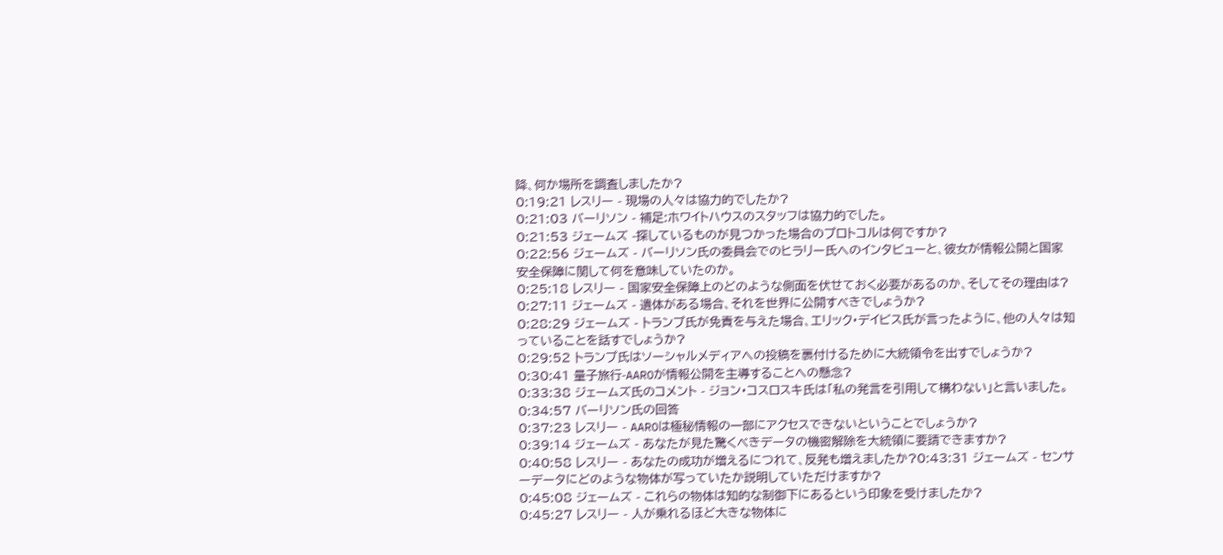降、何か場所を調査しましたか?
0:19:21 レスリー - 現場の人々は協力的でしたか?
0:21:03 バーリソン - 補足:ホワイトハウスのスタッフは協力的でした。
0:21:53 ジェームズ -探しているものが見つかった場合のプロトコルは何ですか?
0:22:56 ジェームズ - バーリソン氏の委員会でのヒラリー氏へのインタビューと、彼女が情報公開と国家安全保障に関して何を意味していたのか。
0:25:18 レスリー - 国家安全保障上のどのような側面を伏せておく必要があるのか、そしてその理由は?
0:27:11 ジェームズ - 遺体がある場合、それを世界に公開すべきでしょうか?
0:28:29 ジェームズ - トランプ氏が免責を与えた場合、エリック・デイビス氏が言ったように、他の人々は知っていることを話すでしょうか?
0:29:52 トランプ氏はソーシャルメディアへの投稿を裏付けるために大統領令を出すでしょうか?
0:30:41 量子旅行-AAROが情報公開を主導することへの懸念?
0:33:38 ジェームズ氏のコメント - ジョン・コスロスキ氏は「私の発言を引用して構わない」と言いました。
0:34:57 バーリソン氏の回答
0:37:23 レスリー - AAROは極秘情報の一部にアクセスできないということでしょうか?
0:39:14 ジェームズ - あなたが見た驚くべきデータの機密解除を大統領に要請できますか?
0:40:58 レスリー - あなたの成功が増えるにつれて、反発も増えましたか?0:43:31 ジェームズ - センサーデータにどのような物体が写っていたか説明していただけますか?
0:45:08 ジェームズ - これらの物体は知的な制御下にあるという印象を受けましたか?
0:45:27 レスリー - 人が乗れるほど大きな物体に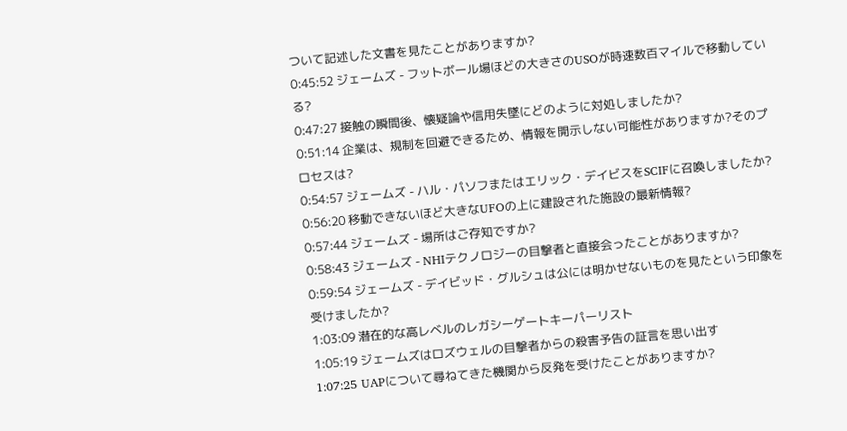ついて記述した文書を見たことがありますか?
0:45:52 ジェームズ - フットボール場ほどの大きさのUSOが時速数百マイルで移動している?
0:47:27 接触の瞬間後、懐疑論や信用失墜にどのように対処しましたか?
0:51:14 企業は、規制を回避できるため、情報を開示しない可能性がありますか?そのプロセスは?
0:54:57 ジェームズ - ハル・パソフまたはエリック・デイビスをSCIFに召喚しましたか?
0:56:20 移動できないほど大きなUFOの上に建設された施設の最新情報?
0:57:44 ジェームズ - 場所はご存知ですか?
0:58:43 ジェームズ - NHIテクノロジーの目撃者と直接会ったことがありますか?
0:59:54 ジェームズ - デイビッド・グルシュは公には明かせないものを見たという印象を受けましたか?
1:03:09 潜在的な高レベルのレガシーゲートキーパーリスト
1:05:19 ジェームズはロズウェルの目撃者からの殺害予告の証言を思い出す
1:07:25 UAPについて尋ねてきた機関から反発を受けたことがありますか?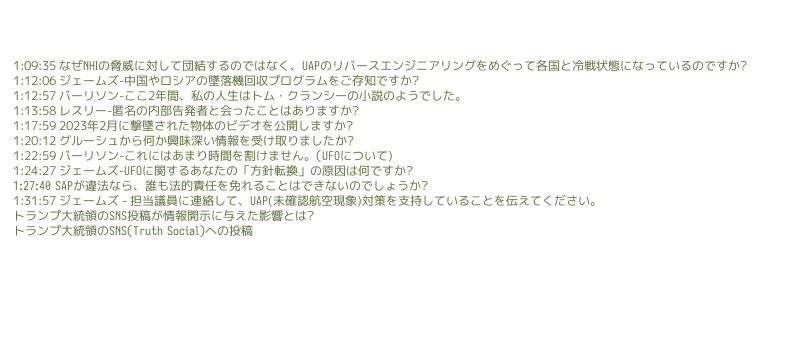1:09:35 なぜNHIの脅威に対して団結するのではなく、UAPのリバースエンジニアリングをめぐって各国と冷戦状態になっているのですか?
1:12:06 ジェームズ-中国やロシアの墜落機回収プログラムをご存知ですか?
1:12:57 バーリソン-ここ2年間、私の人生はトム・クランシーの小説のようでした。
1:13:58 レスリー-匿名の内部告発者と会ったことはありますか?
1:17:59 2023年2月に撃墜された物体のビデオを公開しますか?
1:20:12 グルーシュから何か興味深い情報を受け取りましたか?
1:22:59 バーリソン-これにはあまり時間を割けません。(UFOについて)
1:24:27 ジェームズ-UFOに関するあなたの「方針転換」の原因は何ですか?
1:27:40 SAPが違法なら、誰も法的責任を免れることはできないのでしょうか?
1:31:57 ジェームズ - 担当議員に連絡して、UAP(未確認航空現象)対策を支持していることを伝えてください。
トランプ大統領のSNS投稿が情報開示に与えた影響とは?
トランプ大統領のSNS(Truth Social)への投稿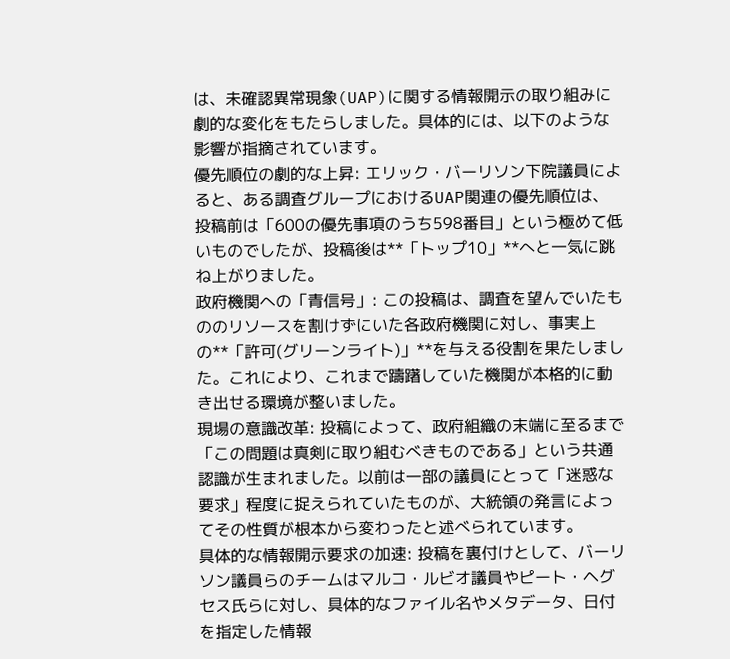は、未確認異常現象(UAP)に関する情報開示の取り組みに劇的な変化をもたらしました。具体的には、以下のような影響が指摘されています。
優先順位の劇的な上昇: エリック・バーリソン下院議員によると、ある調査グループにおけるUAP関連の優先順位は、投稿前は「600の優先事項のうち598番目」という極めて低いものでしたが、投稿後は**「トップ10」**へと一気に跳ね上がりました。
政府機関への「青信号」: この投稿は、調査を望んでいたもののリソースを割けずにいた各政府機関に対し、事実上の**「許可(グリーンライト)」**を与える役割を果たしました。これにより、これまで躊躇していた機関が本格的に動き出せる環境が整いました。
現場の意識改革: 投稿によって、政府組織の末端に至るまで「この問題は真剣に取り組むべきものである」という共通認識が生まれました。以前は一部の議員にとって「迷惑な要求」程度に捉えられていたものが、大統領の発言によってその性質が根本から変わったと述べられています。
具体的な情報開示要求の加速: 投稿を裏付けとして、バーリソン議員らのチームはマルコ・ルビオ議員やピート・ヘグセス氏らに対し、具体的なファイル名やメタデータ、日付を指定した情報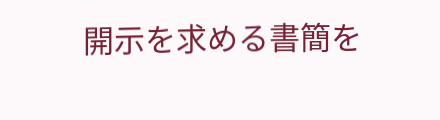開示を求める書簡を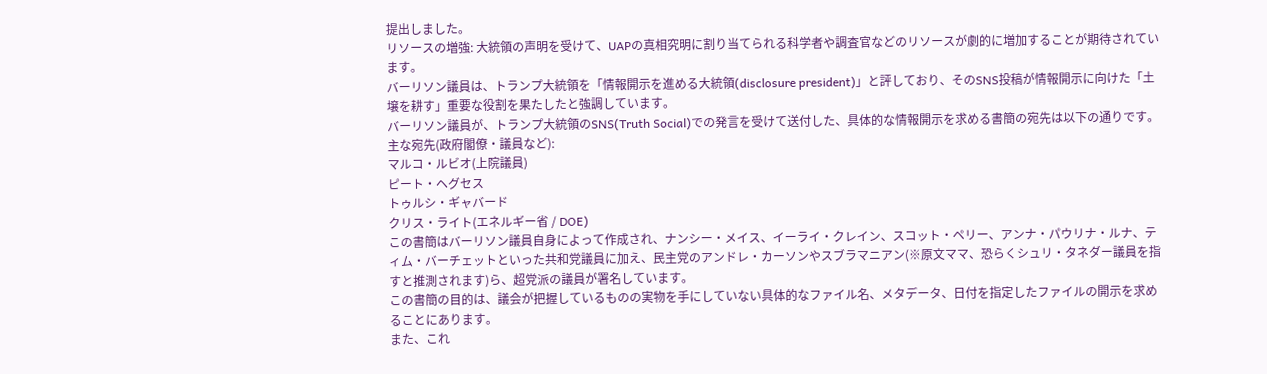提出しました。
リソースの増強: 大統領の声明を受けて、UAPの真相究明に割り当てられる科学者や調査官などのリソースが劇的に増加することが期待されています。
バーリソン議員は、トランプ大統領を「情報開示を進める大統領(disclosure president)」と評しており、そのSNS投稿が情報開示に向けた「土壌を耕す」重要な役割を果たしたと強調しています。
バーリソン議員が、トランプ大統領のSNS(Truth Social)での発言を受けて送付した、具体的な情報開示を求める書簡の宛先は以下の通りです。
主な宛先(政府閣僚・議員など):
マルコ・ルビオ(上院議員)
ピート・ヘグセス
トゥルシ・ギャバード
クリス・ライト(エネルギー省 / DOE)
この書簡はバーリソン議員自身によって作成され、ナンシー・メイス、イーライ・クレイン、スコット・ペリー、アンナ・パウリナ・ルナ、ティム・バーチェットといった共和党議員に加え、民主党のアンドレ・カーソンやスブラマニアン(※原文ママ、恐らくシュリ・タネダー議員を指すと推測されます)ら、超党派の議員が署名しています。
この書簡の目的は、議会が把握しているものの実物を手にしていない具体的なファイル名、メタデータ、日付を指定したファイルの開示を求めることにあります。
また、これ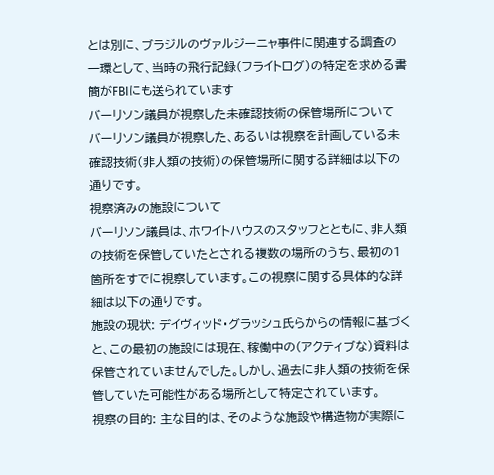とは別に、ブラジルのヴァルジーニャ事件に関連する調査の一環として、当時の飛行記録(フライトログ)の特定を求める書簡がFBIにも送られています
バーリソン議員が視察した未確認技術の保管場所について
バーリソン議員が視察した、あるいは視察を計画している未確認技術(非人類の技術)の保管場所に関する詳細は以下の通りです。
視察済みの施設について
バーリソン議員は、ホワイトハウスのスタッフとともに、非人類の技術を保管していたとされる複数の場所のうち、最初の1箇所をすでに視察しています。この視察に関する具体的な詳細は以下の通りです。
施設の現状: デイヴィッド・グラッシュ氏らからの情報に基づくと、この最初の施設には現在、稼働中の(アクティブな)資料は保管されていませんでした。しかし、過去に非人類の技術を保管していた可能性がある場所として特定されています。
視察の目的: 主な目的は、そのような施設や構造物が実際に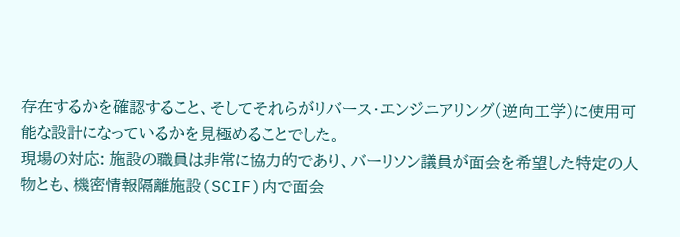存在するかを確認すること、そしてそれらがリバース・エンジニアリング(逆向工学)に使用可能な設計になっているかを見極めることでした。
現場の対応: 施設の職員は非常に協力的であり、バーリソン議員が面会を希望した特定の人物とも、機密情報隔離施設(SCIF)内で面会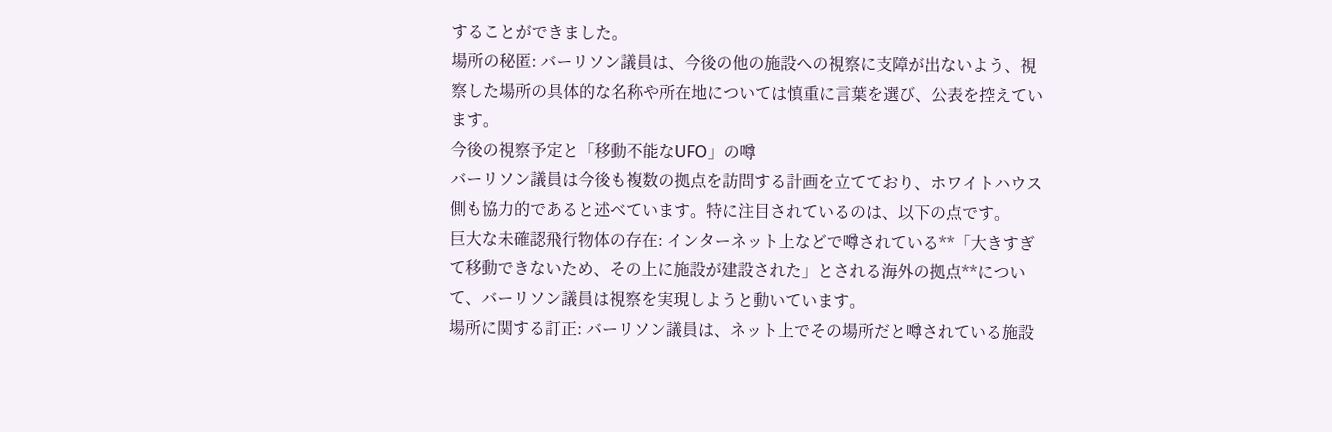することができました。
場所の秘匿: バーリソン議員は、今後の他の施設への視察に支障が出ないよう、視察した場所の具体的な名称や所在地については慎重に言葉を選び、公表を控えています。
今後の視察予定と「移動不能なUFO」の噂
バーリソン議員は今後も複数の拠点を訪問する計画を立てており、ホワイトハウス側も協力的であると述べています。特に注目されているのは、以下の点です。
巨大な未確認飛行物体の存在: インターネット上などで噂されている**「大きすぎて移動できないため、その上に施設が建設された」とされる海外の拠点**について、バーリソン議員は視察を実現しようと動いています。
場所に関する訂正: バーリソン議員は、ネット上でその場所だと噂されている施設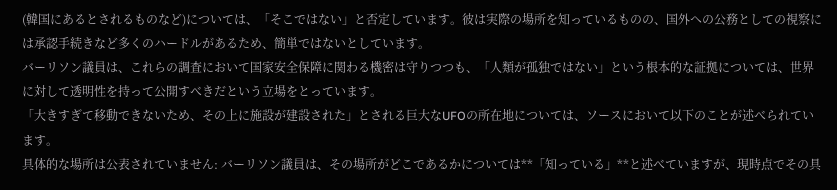(韓国にあるとされるものなど)については、「そこではない」と否定しています。彼は実際の場所を知っているものの、国外への公務としての視察には承認手続きなど多くのハードルがあるため、簡単ではないとしています。
バーリソン議員は、これらの調査において国家安全保障に関わる機密は守りつつも、「人類が孤独ではない」という根本的な証拠については、世界に対して透明性を持って公開すべきだという立場をとっています。
「大きすぎて移動できないため、その上に施設が建設された」とされる巨大なUFOの所在地については、ソースにおいて以下のことが述べられています。
具体的な場所は公表されていません: バーリソン議員は、その場所がどこであるかについては**「知っている」**と述べていますが、現時点でその具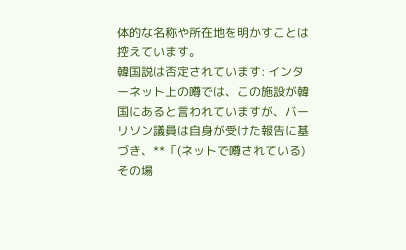体的な名称や所在地を明かすことは控えています。
韓国説は否定されています: インターネット上の噂では、この施設が韓国にあると言われていますが、バーリソン議員は自身が受けた報告に基づき、**「(ネットで噂されている)その場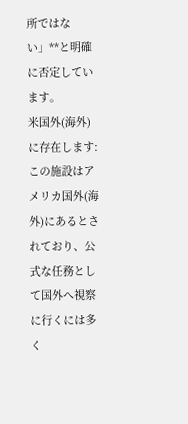所ではない」**と明確に否定しています。
米国外(海外)に存在します: この施設はアメリカ国外(海外)にあるとされており、公式な任務として国外へ視察に行くには多く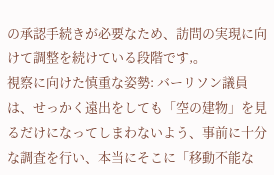の承認手続きが必要なため、訪問の実現に向けて調整を続けている段階です,。
視察に向けた慎重な姿勢: バーリソン議員は、せっかく遠出をしても「空の建物」を見るだけになってしまわないよう、事前に十分な調査を行い、本当にそこに「移動不能な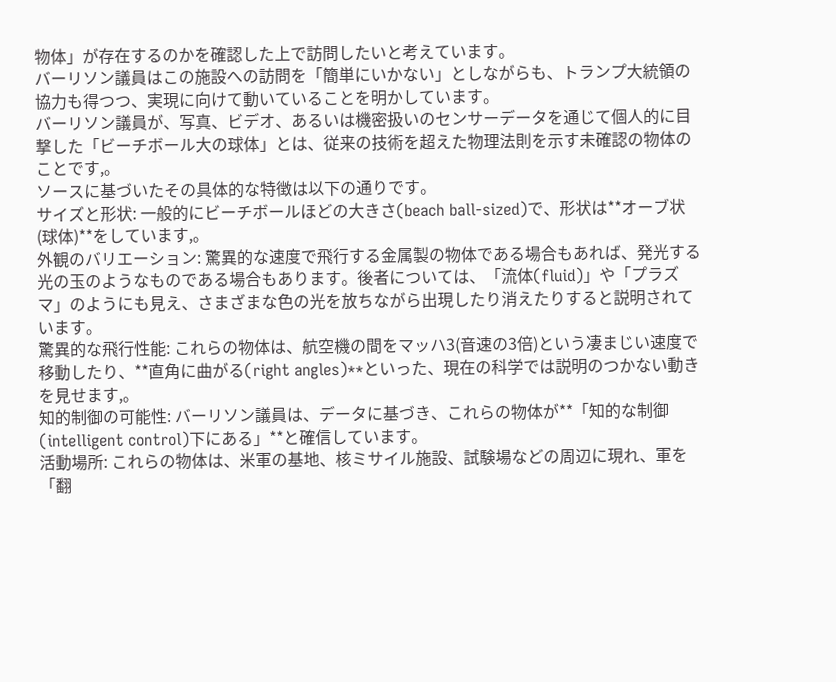物体」が存在するのかを確認した上で訪問したいと考えています。
バーリソン議員はこの施設への訪問を「簡単にいかない」としながらも、トランプ大統領の協力も得つつ、実現に向けて動いていることを明かしています。
バーリソン議員が、写真、ビデオ、あるいは機密扱いのセンサーデータを通じて個人的に目撃した「ビーチボール大の球体」とは、従来の技術を超えた物理法則を示す未確認の物体のことです,。
ソースに基づいたその具体的な特徴は以下の通りです。
サイズと形状: 一般的にビーチボールほどの大きさ(beach ball-sized)で、形状は**オーブ状(球体)**をしています,。
外観のバリエーション: 驚異的な速度で飛行する金属製の物体である場合もあれば、発光する光の玉のようなものである場合もあります。後者については、「流体(fluid)」や「プラズマ」のようにも見え、さまざまな色の光を放ちながら出現したり消えたりすると説明されています。
驚異的な飛行性能: これらの物体は、航空機の間をマッハ3(音速の3倍)という凄まじい速度で移動したり、**直角に曲がる(right angles)**といった、現在の科学では説明のつかない動きを見せます,。
知的制御の可能性: バーリソン議員は、データに基づき、これらの物体が**「知的な制御(intelligent control)下にある」**と確信しています。
活動場所: これらの物体は、米軍の基地、核ミサイル施設、試験場などの周辺に現れ、軍を「翻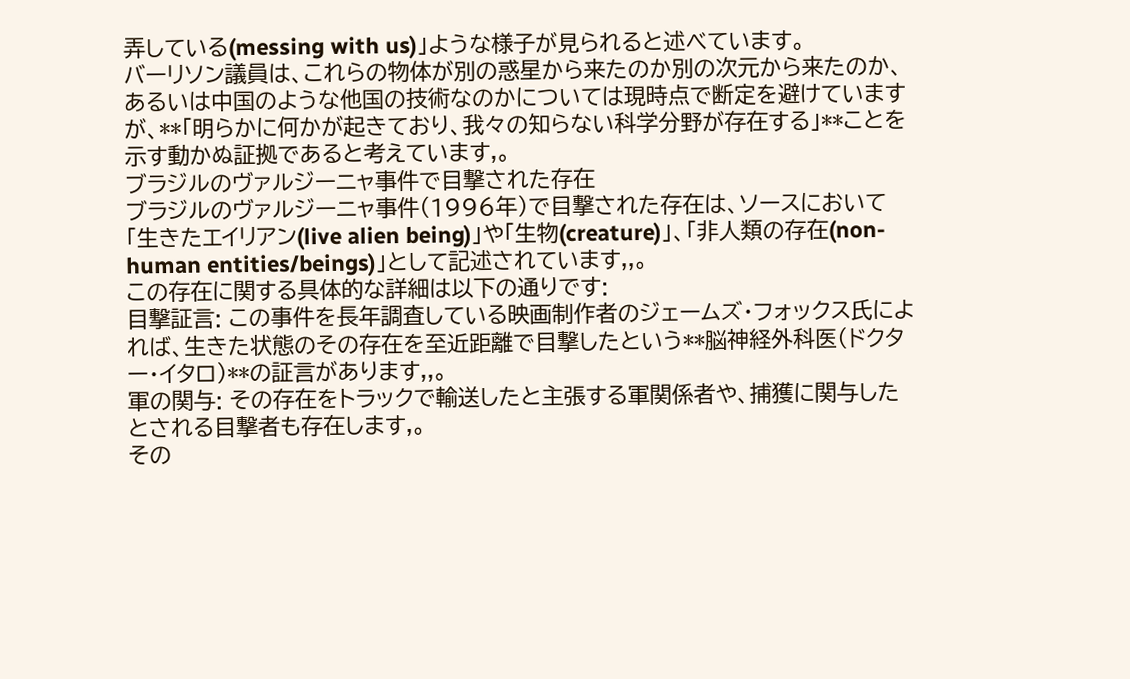弄している(messing with us)」ような様子が見られると述べています。
バーリソン議員は、これらの物体が別の惑星から来たのか別の次元から来たのか、あるいは中国のような他国の技術なのかについては現時点で断定を避けていますが、**「明らかに何かが起きており、我々の知らない科学分野が存在する」**ことを示す動かぬ証拠であると考えています,。
ブラジルのヴァルジーニャ事件で目撃された存在
ブラジルのヴァルジーニャ事件(1996年)で目撃された存在は、ソースにおいて「生きたエイリアン(live alien being)」や「生物(creature)」、「非人類の存在(non-human entities/beings)」として記述されています,,。
この存在に関する具体的な詳細は以下の通りです:
目撃証言: この事件を長年調査している映画制作者のジェームズ・フォックス氏によれば、生きた状態のその存在を至近距離で目撃したという**脳神経外科医(ドクター・イタロ)**の証言があります,,。
軍の関与: その存在をトラックで輸送したと主張する軍関係者や、捕獲に関与したとされる目撃者も存在します,。
その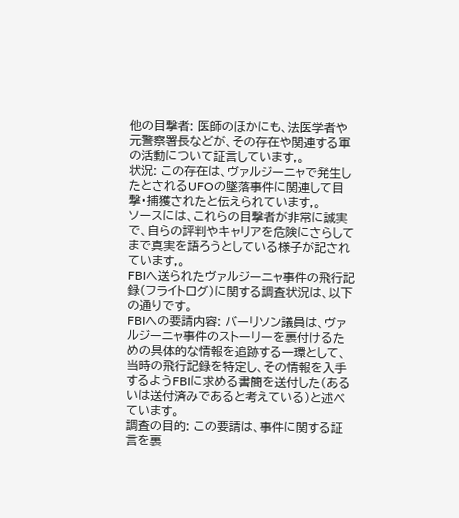他の目撃者: 医師のほかにも、法医学者や元警察署長などが、その存在や関連する軍の活動について証言しています,。
状況: この存在は、ヴァルジーニャで発生したとされるUFOの墜落事件に関連して目撃・捕獲されたと伝えられています,。
ソースには、これらの目撃者が非常に誠実で、自らの評判やキャリアを危険にさらしてまで真実を語ろうとしている様子が記されています,。
FBIへ送られたヴァルジーニャ事件の飛行記録(フライトログ)に関する調査状況は、以下の通りです。
FBIへの要請内容: バーリソン議員は、ヴァルジーニャ事件のストーリーを裏付けるための具体的な情報を追跡する一環として、当時の飛行記録を特定し、その情報を入手するようFBIに求める書簡を送付した(あるいは送付済みであると考えている)と述べています。
調査の目的: この要請は、事件に関する証言を裏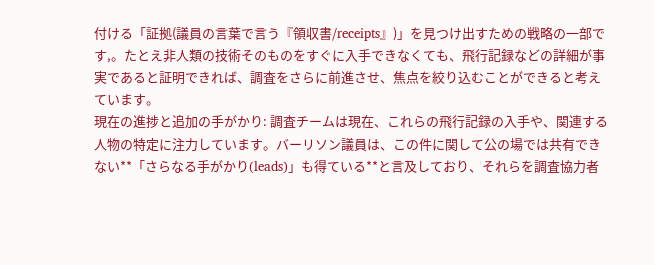付ける「証拠(議員の言葉で言う『領収書/receipts』)」を見つけ出すための戦略の一部です,。たとえ非人類の技術そのものをすぐに入手できなくても、飛行記録などの詳細が事実であると証明できれば、調査をさらに前進させ、焦点を絞り込むことができると考えています。
現在の進捗と追加の手がかり: 調査チームは現在、これらの飛行記録の入手や、関連する人物の特定に注力しています。バーリソン議員は、この件に関して公の場では共有できない**「さらなる手がかり(leads)」も得ている**と言及しており、それらを調査協力者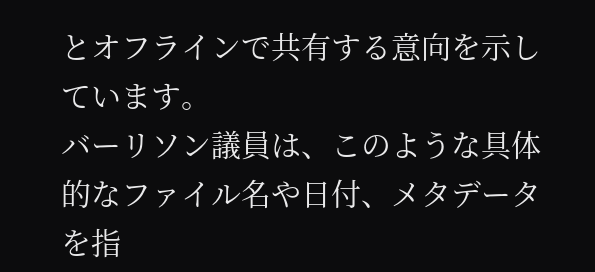とオフラインで共有する意向を示しています。
バーリソン議員は、このような具体的なファイル名や日付、メタデータを指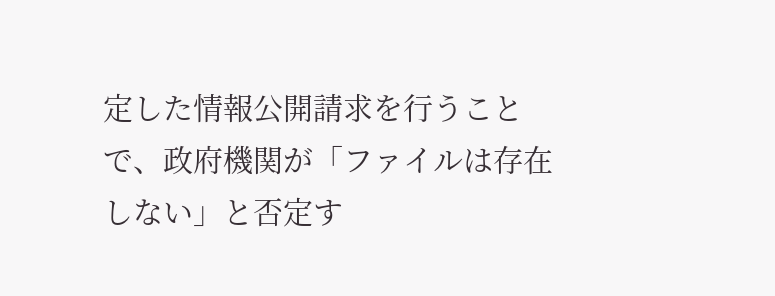定した情報公開請求を行うことで、政府機関が「ファイルは存在しない」と否定す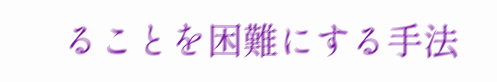ることを困難にする手法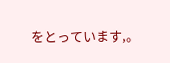をとっています,。